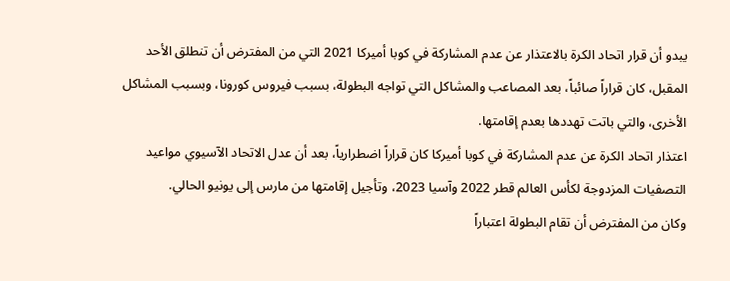يبدو أن قرار اتحاد الكرة بالاعتذار عن عدم المشاركة في كوبا أميركا 2021 التي من المفترض أن تنطلق الأحد المقبل، كان قراراً صائباً، بعد المصاعب والمشاكل التي تواجه البطولة، بسبب فيروس كورونا، وبسبب المشاكل الأخرى، والتي باتت تهددها بعدم إقامتها.
اعتذار اتحاد الكرة عن عدم المشاركة في كوبا أميركا كان قراراً اضطرارياً، بعد أن عدل الاتحاد الآسيوي مواعيد التصفيات المزدوجة لكأس العالم قطر 2022 وآسيا 2023، وتأجيل إقامتها من مارس إلى يونيو الحالي.
وكان من المفترض أن تقام البطولة اعتباراً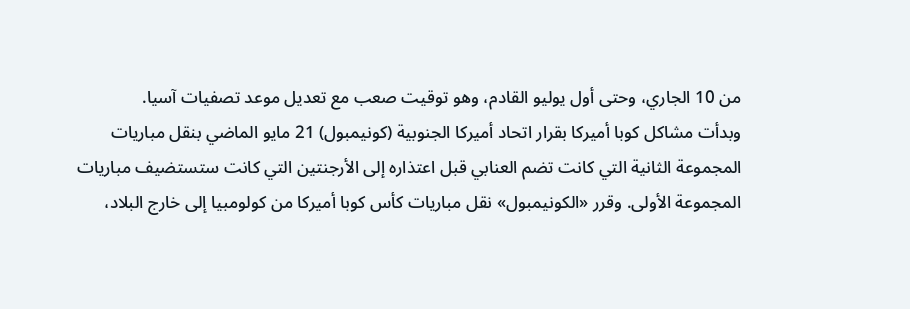من 10 الجاري، وحتى أول يوليو القادم، وهو توقيت صعب مع تعديل موعد تصفيات آسيا.
وبدأت مشاكل كوبا أميركا بقرار اتحاد أميركا الجنوبية (كونيمبول) 21 مايو الماضي بنقل مباريات المجموعة الثانية التي كانت تضم العنابي قبل اعتذاره إلى الأرجنتين التي كانت ستستضيف مباريات المجموعة الأولى. وقرر «الكونيمبول» نقل مباريات كأس كوبا أميركا من كولومبيا إلى خارج البلاد،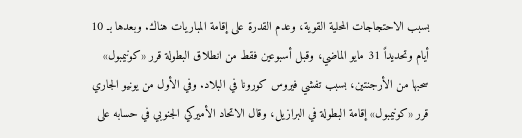بسبب الاحتجاجات المحلية القوية، وعدم القدرة على إقامة المباريات هناك. وبعدها بـ 10 أيام وتحديداً 31 مايو الماضي، وقبل أسبوعين فقط من انطلاق البطولة قرر «كونيمبول» سحبها من الأرجنتين، بسبب تفشي فيروس كورونا في البلاد. وفي الأول من يونيو الجاري قرر «كونيمبول» إقامة البطولة في البرازيل، وقال الاتحاد الأميركي الجنوبي في حسابه على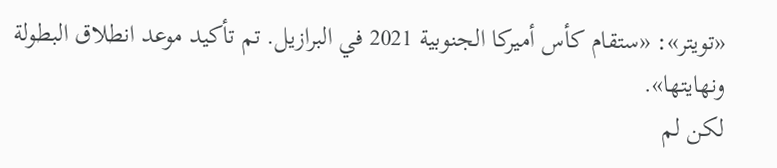«تويتر»: «ستقام كأس أميركا الجنوبية 2021 في البرازيل. تم تأكيد موعد انطلاق البطولة ونهايتها».
لكن لم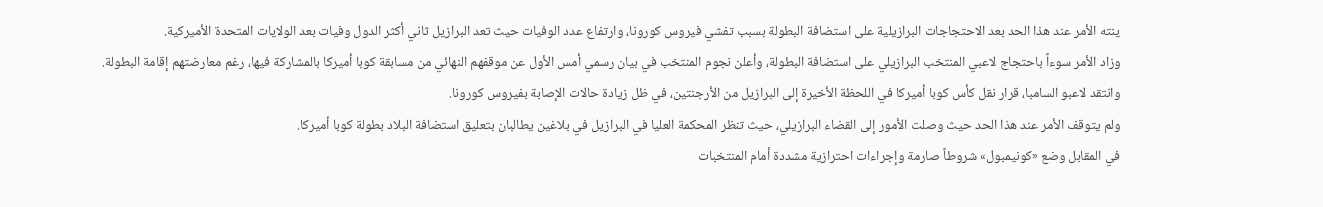ينته الأمر عند هذا الحد بعد الاحتجاجات البرازيلية على استضافة البطولة بسبب تفشي فيروس كورونا، وارتفاع عدد الوفيات حيث تعد البرازيل ثاني أكثر الدول وفيات بعد الولايات المتحدة الأميركية.
وزاد الأمر سوءاً باحتجاج لاعبي المنتخب البرازيلي على استضافة البطولة، وأعلن نجوم المنتخب في بيان رسمي أمس الأول عن موقفهم النهائي من مسابقة كوبا أميركا بالمشاركة فيها، رغم معارضتهم إقامة البطولة.
وانتقد لاعبو السامبا، قرار نقل كأس كوبا أميركا في اللحظة الأخيرة إلى البرازيل من الأرجنتين، في ظل زيادة حالات الإصابة بفيروس كورونا.
ولم يتوقف الأمر عند هذا الحد حيث وصلت الأمور إلى القضاء البرازيلي، حيث تنظر المحكمة العليا في البرازيل في بلاغين يطالبان بتعليق استضافة البلاد بطولة كوبا أميركا.
في المقابل وضع «كونيمبول» شروطاً صارمة وإجراءات احترازية مشددة أمام المنتخبات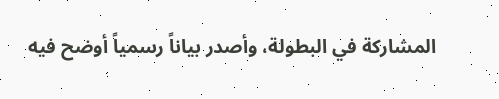المشاركة في البطولة، وأصدر بياناً رسمياً أوضح فيه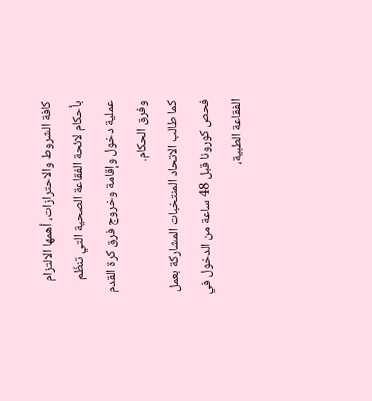كافة الشروط والاحترازات، أهمها الالتزام بأحكام لائحة الفقاعة الصحية التي تنظّم عملية دخول وإقامة وخروج فرق كرة القدم وفرق الحكام.
كما طالب الاتحاد المنتخبات المشاركة بعمل فحص كورونا قبل 48 ساعة من الدخول في الفقاعة الطبية،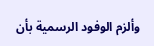وألزم الوفود الرسمية بأن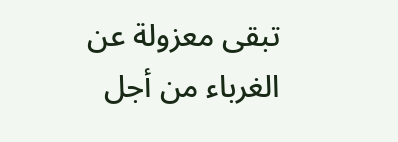تبقى معزولة عن الغرباء من أجل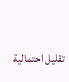تقليل احتمالية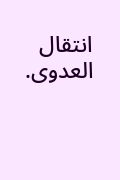انتقال العدوى.